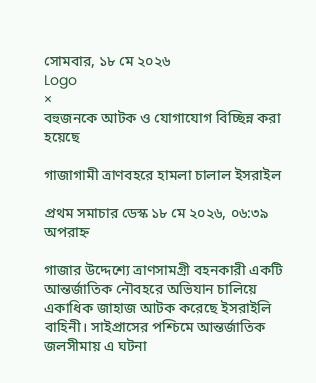সোমবার, ১৮ মে ২০২৬
Logo
×
বহুজনকে আটক ও যোগাযোগ বিচ্ছিন্ন করা হয়েছে

গাজাগামী ত্রাণবহরে হামলা চালাল ইসরাইল

প্রথম সমাচার ডেস্ক ১৮ মে ২০২৬, ০৬:৩৯ অপরাহ্ন

গাজার উদ্দেশ্যে ত্রাণসামগ্রী বহনকারী একটি আন্তর্জাতিক নৌবহরে অভিযান চালিয়ে একাধিক জাহাজ আটক করেছে ইসরাইলি বাহিনী। সাইপ্রাসের পশ্চিমে আন্তর্জাতিক জলসীমায় এ ঘটনা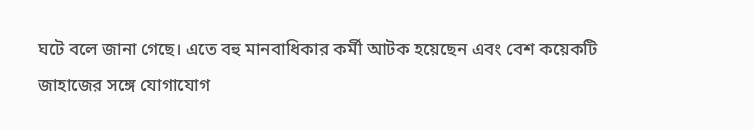ঘটে বলে জানা গেছে। এতে বহু মানবাধিকার কর্মী আটক হয়েছেন এবং বেশ কয়েকটি জাহাজের সঙ্গে যোগাযোগ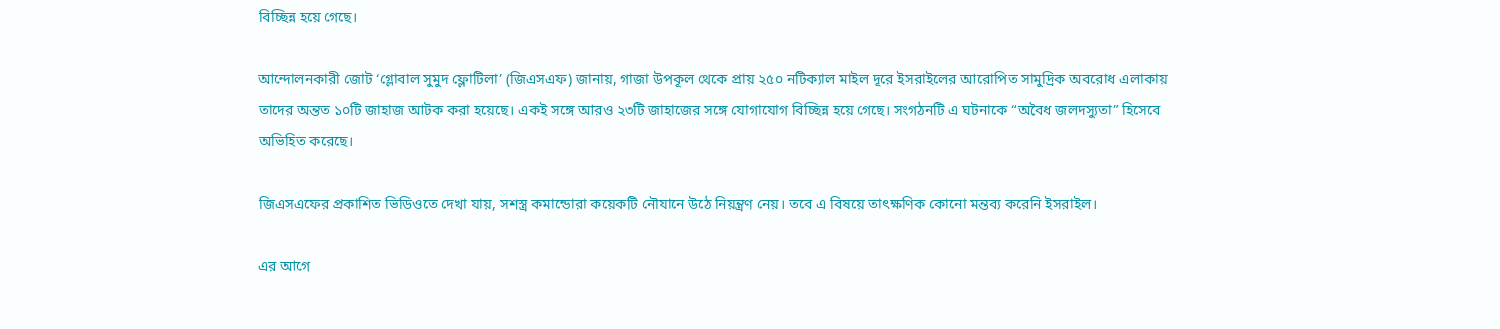বিচ্ছিন্ন হয়ে গেছে।

আন্দোলনকারী জোট ‘গ্লোবাল সুমুদ ফ্লোটিলা’ (জিএসএফ) জানায়, গাজা উপকূল থেকে প্রায় ২৫০ নটিক্যাল মাইল দূরে ইসরাইলের আরোপিত সামুদ্রিক অবরোধ এলাকায় তাদের অন্তত ১০টি জাহাজ আটক করা হয়েছে। একই সঙ্গে আরও ২৩টি জাহাজের সঙ্গে যোগাযোগ বিচ্ছিন্ন হয়ে গেছে। সংগঠনটি এ ঘটনাকে “অবৈধ জলদস্যুতা” হিসেবে অভিহিত করেছে।

জিএসএফের প্রকাশিত ভিডিওতে দেখা যায়, সশস্ত্র কমান্ডোরা কয়েকটি নৌযানে উঠে নিয়ন্ত্রণ নেয়। তবে এ বিষয়ে তাৎক্ষণিক কোনো মন্তব্য করেনি ইসরাইল।

এর আগে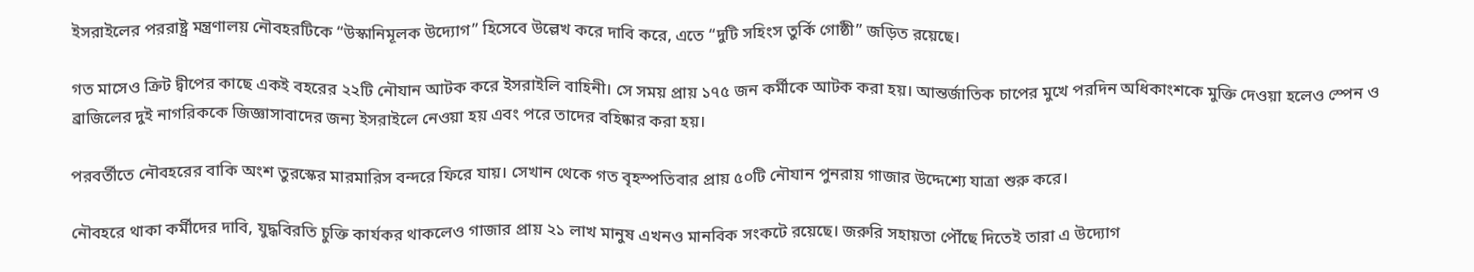ইসরাইলের পররাষ্ট্র মন্ত্রণালয় নৌবহরটিকে “উস্কানিমূলক উদ্যোগ” হিসেবে উল্লেখ করে দাবি করে, এতে “দুটি সহিংস তুর্কি গোষ্ঠী” জড়িত রয়েছে।

গত মাসেও ক্রিট দ্বীপের কাছে একই বহরের ২২টি নৌযান আটক করে ইসরাইলি বাহিনী। সে সময় প্রায় ১৭৫ জন কর্মীকে আটক করা হয়। আন্তর্জাতিক চাপের মুখে পরদিন অধিকাংশকে মুক্তি দেওয়া হলেও স্পেন ও ব্রাজিলের দুই নাগরিককে জিজ্ঞাসাবাদের জন্য ইসরাইলে নেওয়া হয় এবং পরে তাদের বহিষ্কার করা হয়।

পরবর্তীতে নৌবহরের বাকি অংশ তুরস্কের মারমারিস বন্দরে ফিরে যায়। সেখান থেকে গত বৃহস্পতিবার প্রায় ৫০টি নৌযান পুনরায় গাজার উদ্দেশ্যে যাত্রা শুরু করে।

নৌবহরে থাকা কর্মীদের দাবি, যুদ্ধবিরতি চুক্তি কার্যকর থাকলেও গাজার প্রায় ২১ লাখ মানুষ এখনও মানবিক সংকটে রয়েছে। জরুরি সহায়তা পৌঁছে দিতেই তারা এ উদ্যোগ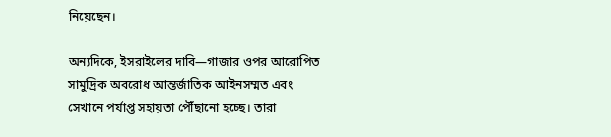নিয়েছেন।

অন্যদিকে, ইসরাইলের দাবি—গাজার ওপর আরোপিত সামুদ্রিক অবরোধ আন্তর্জাতিক আইনসম্মত এবং সেখানে পর্যাপ্ত সহায়তা পৌঁছানো হচ্ছে। তারা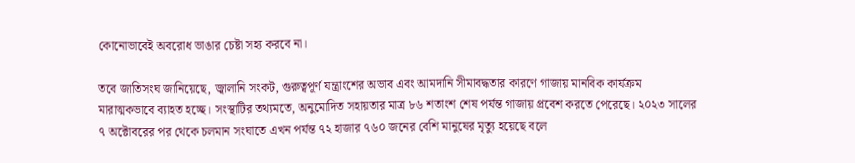কোনোভাবেই অবরোধ ভাঙার চেষ্টা সহ্য করবে না।

তবে জাতিসংঘ জানিয়েছে, জ্বালানি সংকট, গুরুত্বপূর্ণ যন্ত্রাংশের অভাব এবং আমদানি সীমাবদ্ধতার কারণে গাজায় মানবিক কার্যক্রম মারাত্মকভাবে ব্যাহত হচ্ছে। সংস্থাটির তথ্যমতে, অনুমোদিত সহায়তার মাত্র ৮৬ শতাংশ শেষ পর্যন্ত গাজায় প্রবেশ করতে পেরেছে। ২০২৩ সালের ৭ অক্টোবরের পর থেকে চলমান সংঘাতে এখন পর্যন্ত ৭২ হাজার ৭৬০ জনের বেশি মানুষের মৃত্যু হয়েছে বলে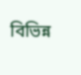বিভিন্ন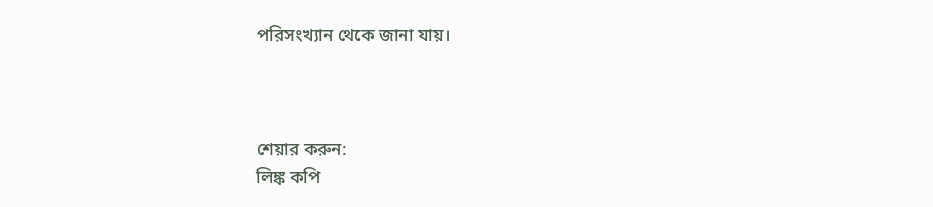পরিসংখ্যান থেকে জানা যায়।



শেয়ার করুন:
লিঙ্ক কপি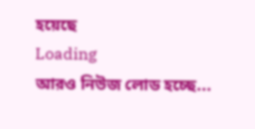হয়েছে
Loading
আরও নিউজ লোড হচ্ছে...